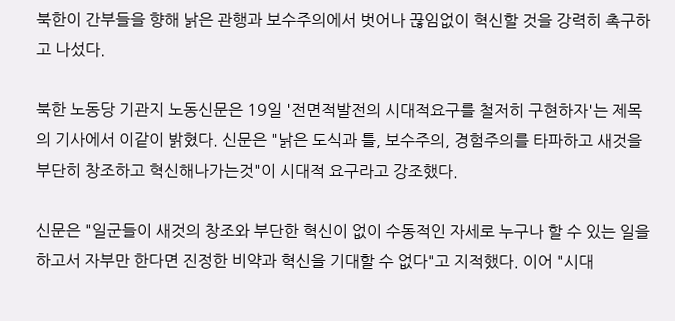북한이 간부들을 향해 낡은 관행과 보수주의에서 벗어나 끊임없이 혁신할 것을 강력히 촉구하고 나섰다.

북한 노동당 기관지 노동신문은 19일 '전면적발전의 시대적요구를 철저히 구현하자'는 제목의 기사에서 이같이 밝혔다. 신문은 "낡은 도식과 틀, 보수주의, 경험주의를 타파하고 새것을 부단히 창조하고 혁신해나가는것"이 시대적 요구라고 강조했다.

신문은 "일군들이 새것의 창조와 부단한 혁신이 없이 수동적인 자세로 누구나 할 수 있는 일을 하고서 자부만 한다면 진정한 비약과 혁신을 기대할 수 없다"고 지적했다. 이어 "시대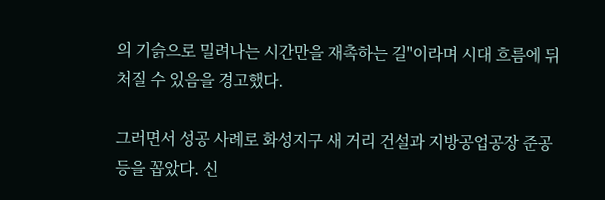의 기슭으로 밀려나는 시간만을 재촉하는 길"이라며 시대 흐름에 뒤처질 수 있음을 경고했다.

그러면서 성공 사례로 화성지구 새 거리 건설과 지방공업공장 준공 등을 꼽았다. 신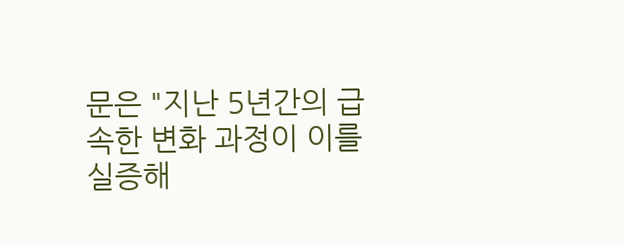문은 "지난 5년간의 급속한 변화 과정이 이를 실증해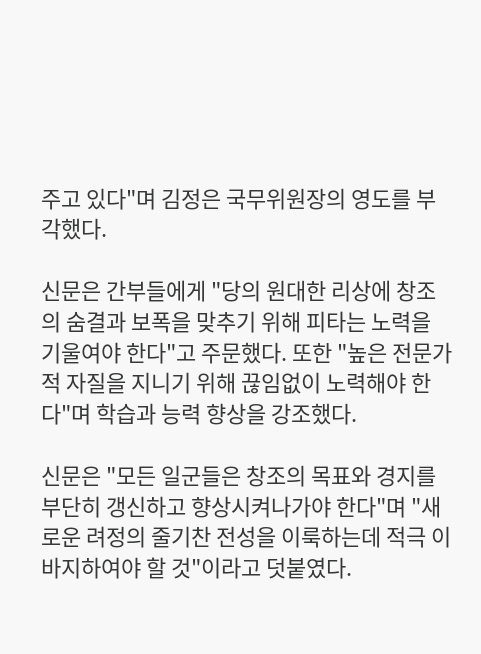주고 있다"며 김정은 국무위원장의 영도를 부각했다.

신문은 간부들에게 "당의 원대한 리상에 창조의 숨결과 보폭을 맞추기 위해 피타는 노력을 기울여야 한다"고 주문했다. 또한 "높은 전문가적 자질을 지니기 위해 끊임없이 노력해야 한다"며 학습과 능력 향상을 강조했다.

신문은 "모든 일군들은 창조의 목표와 경지를 부단히 갱신하고 향상시켜나가야 한다"며 "새로운 려정의 줄기찬 전성을 이룩하는데 적극 이바지하여야 할 것"이라고 덧붙였다.